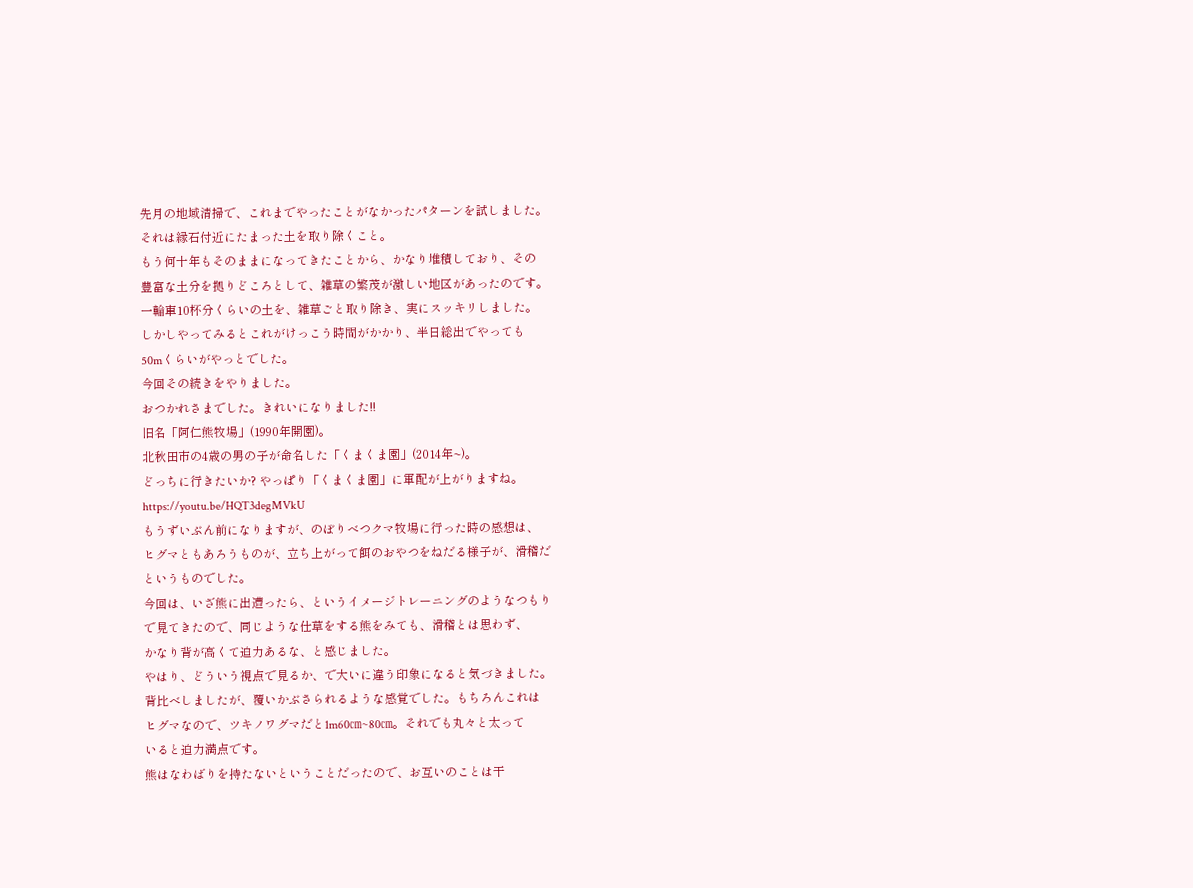先月の地域清掃で、これまでやったことがなかったパターンを試しました。
それは縁石付近にたまった土を取り除くこと。
もう何十年もそのままになってきたことから、かなり堆積しており、その
豊富な土分を拠りどころとして、雑草の繁茂が激しい地区があったのです。
一輪車10杯分くらいの土を、雑草ごと取り除き、実にスッキリしました。
しかしやってみるとこれがけっこう時間がかかり、半日総出でやっても
50mくらいがやっとでした。
今回その続きをやりました。
おつかれさまでした。きれいになりました!!
旧名「阿仁熊牧場」(1990年開園)。
北秋田市の4歳の男の子が命名した「くまくま園」(2014年~)。
どっちに行きたいか? やっぱり「くまくま園」に軍配が上がりますね。
https://youtu.be/HQT3degMVkU
もうずいぶん前になりますが、のぼりべつクマ牧場に行った時の感想は、
ヒグマともあろうものが、立ち上がって餌のおやつをねだる様子が、滑稽だ
というものでした。
今回は、いざ熊に出遭ったら、というイメージトレーニングのようなつもり
で見てきたので、同じような仕草をする熊をみても、滑稽とは思わず、
かなり背が高くて迫力あるな、と感じました。
やはり、どういう視点で見るか、で大いに違う印象になると気づきました。
背比べしましたが、覆いかぶさられるような感覚でした。もちろんこれは
ヒグマなので、ツキノワグマだと1m60㎝~80㎝。それでも丸々と太って
いると迫力満点です。
熊はなわばりを持たないということだったので、お互いのことは干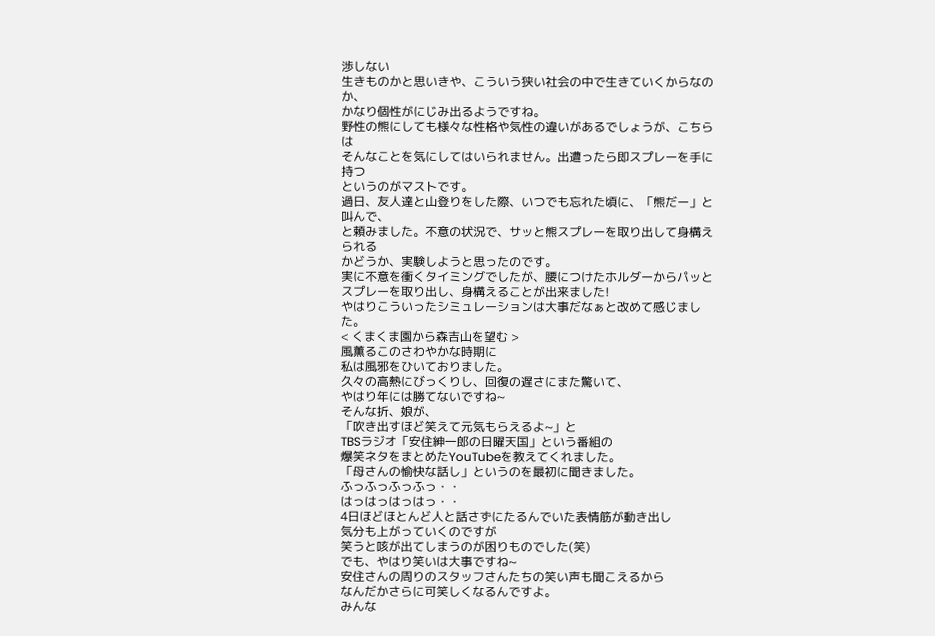渉しない
生きものかと思いきや、こういう狭い社会の中で生きていくからなのか、
かなり個性がにじみ出るようですね。
野性の熊にしても様々な性格や気性の違いがあるでしょうが、こちらは
そんなことを気にしてはいられません。出遭ったら即スプレーを手に持つ
というのがマストです。
過日、友人達と山登りをした際、いつでも忘れた頃に、「熊だー」と叫んで、
と頼みました。不意の状況で、サッと熊スプレーを取り出して身構えられる
かどうか、実験しようと思ったのです。
実に不意を衝くタイミングでしたが、腰につけたホルダーからパッと
スプレーを取り出し、身構えることが出来ました!
やはりこういったシミュレーションは大事だなぁと改めて感じました。
< くまくま園から森吉山を望む >
風薫るこのさわやかな時期に
私は風邪をひいておりました。
久々の高熱にびっくりし、回復の遅さにまた驚いて、
やはり年には勝てないですね~
そんな折、娘が、
「吹き出すほど笑えて元気もらえるよ~」と
TBSラジオ「安住紳一郎の日曜天国」という番組の
爆笑ネタをまとめたYouTubeを教えてくれました。
「母さんの愉快な話し」というのを最初に聞きました。
ふっふっふっふっ・・
はっはっはっはっ・・
4日ほどほとんど人と話さずにたるんでいた表情筋が動き出し
気分も上がっていくのですが
笑うと咳が出てしまうのが困りものでした(笑)
でも、やはり笑いは大事ですね~
安住さんの周りのスタッフさんたちの笑い声も聞こえるから
なんだかさらに可笑しくなるんですよ。
みんな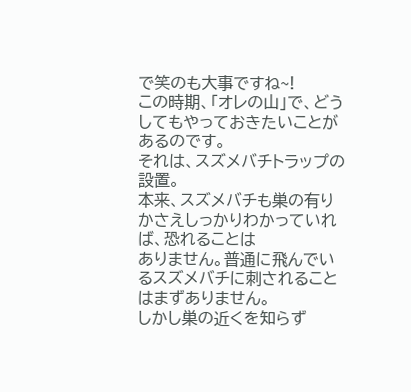で笑のも大事ですね~!
この時期、「オレの山」で、どうしてもやっておきたいことがあるのです。
それは、スズメバチトラップの設置。
本来、スズメバチも巣の有りかさえしっかりわかっていれば、恐れることは
ありません。普通に飛んでいるスズメバチに刺されることはまずありません。
しかし巣の近くを知らず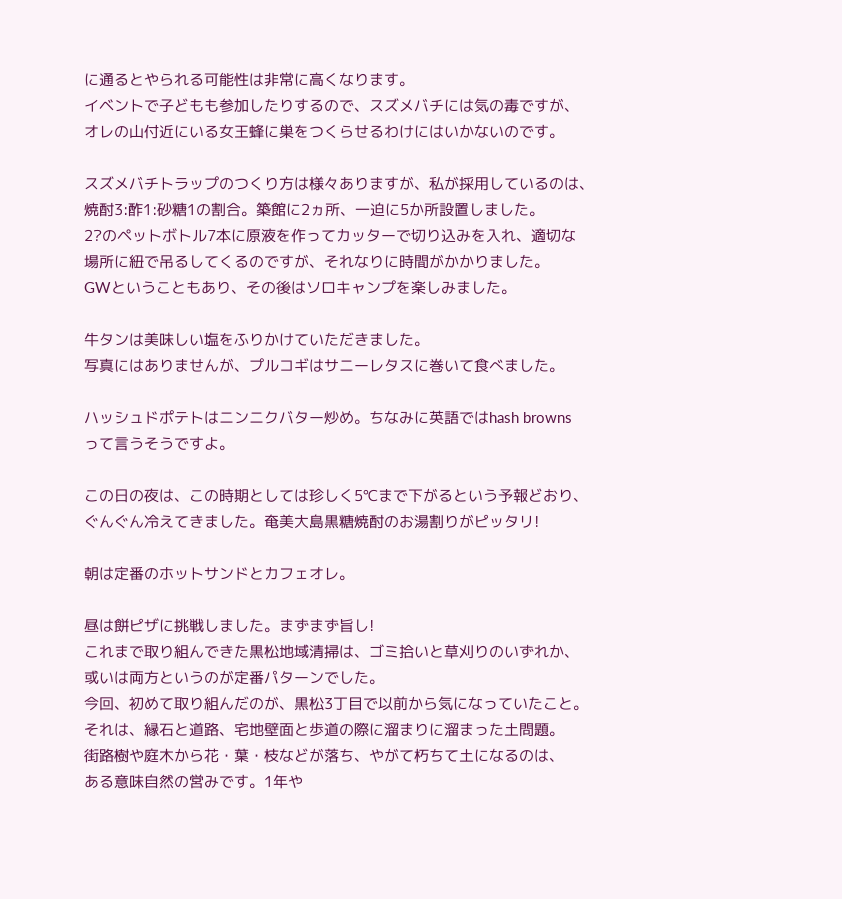に通るとやられる可能性は非常に高くなります。
イベントで子どもも参加したりするので、スズメバチには気の毒ですが、
オレの山付近にいる女王蜂に巣をつくらせるわけにはいかないのです。

スズメバチトラップのつくり方は様々ありますが、私が採用しているのは、
焼酎3:酢1:砂糖1の割合。築館に2ヵ所、一迫に5か所設置しました。
2?のペットボトル7本に原液を作ってカッターで切り込みを入れ、適切な
場所に紐で吊るしてくるのですが、それなりに時間がかかりました。
GWということもあり、その後はソロキャンプを楽しみました。

牛タンは美味しい塩をふりかけていただきました。
写真にはありませんが、プルコギはサニーレタスに巻いて食べました。

ハッシュドポテトはニンニクバター炒め。ちなみに英語ではhash browns
って言うそうですよ。

この日の夜は、この時期としては珍しく5℃まで下がるという予報どおり、
ぐんぐん冷えてきました。奄美大島黒糖焼酎のお湯割りがピッタリ!

朝は定番のホットサンドとカフェオレ。

昼は餅ピザに挑戦しました。まずまず旨し!
これまで取り組んできた黒松地域清掃は、ゴミ拾いと草刈りのいずれか、
或いは両方というのが定番パターンでした。
今回、初めて取り組んだのが、黒松3丁目で以前から気になっていたこと。
それは、縁石と道路、宅地壁面と歩道の際に溜まりに溜まった土問題。
街路樹や庭木から花・葉・枝などが落ち、やがて朽ちて土になるのは、
ある意味自然の営みです。1年や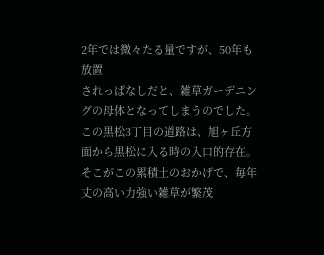2年では微々たる量ですが、50年も放置
されっぱなしだと、雑草ガーデニングの母体となってしまうのでした。
この黒松3丁目の道路は、旭ヶ丘方面から黒松に入る時の入口的存在。
そこがこの累積土のおかげで、毎年丈の高い力強い雑草が繁茂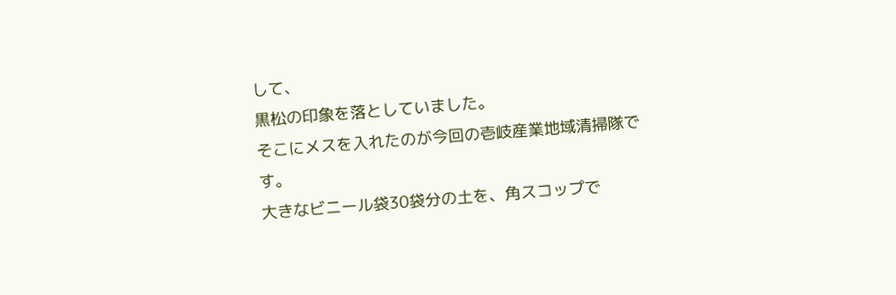して、
黒松の印象を落としていました。
そこにメスを入れたのが今回の壱岐産業地域清掃隊です。
大きなビニール袋30袋分の土を、角スコップで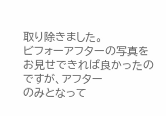取り除きました。
ビフォーアフターの写真をお見せできれば良かったのですが、アフター
のみとなって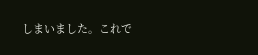しまいました。これで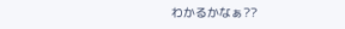わかるかなぁ??